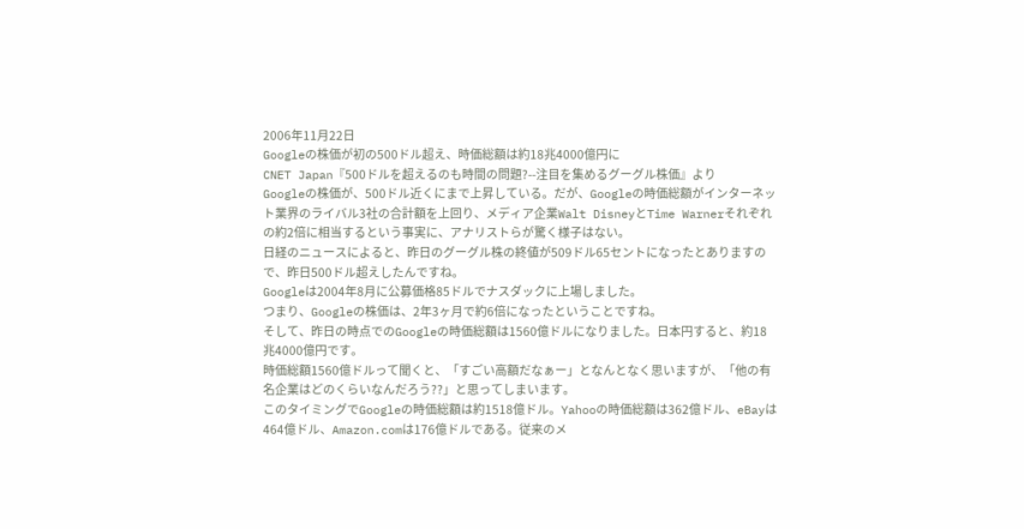2006年11月22日
Googleの株価が初の500ドル超え、時価総額は約18兆4000億円に
CNET Japan『500ドルを超えるのも時間の問題?--注目を集めるグーグル株価』より
Googleの株価が、500ドル近くにまで上昇している。だが、Googleの時価総額がインターネット業界のライバル3社の合計額を上回り、メディア企業Walt DisneyとTime Warnerそれぞれの約2倍に相当するという事実に、アナリストらが驚く様子はない。
日経のニュースによると、昨日のグーグル株の終値が509ドル65セントになったとありますので、昨日500ドル超えしたんですね。
Googleは2004年8月に公募価格85ドルでナスダックに上場しました。
つまり、Googleの株価は、2年3ヶ月で約6倍になったということですね。
そして、昨日の時点でのGoogleの時価総額は1560億ドルになりました。日本円すると、約18兆4000億円です。
時価総額1560億ドルって聞くと、「すごい高額だなぁー」となんとなく思いますが、「他の有名企業はどのくらいなんだろう??」と思ってしまいます。
このタイミングでGoogleの時価総額は約1518億ドル。Yahooの時価総額は362億ドル、eBayは464億ドル、Amazon.comは176億ドルである。従来のメ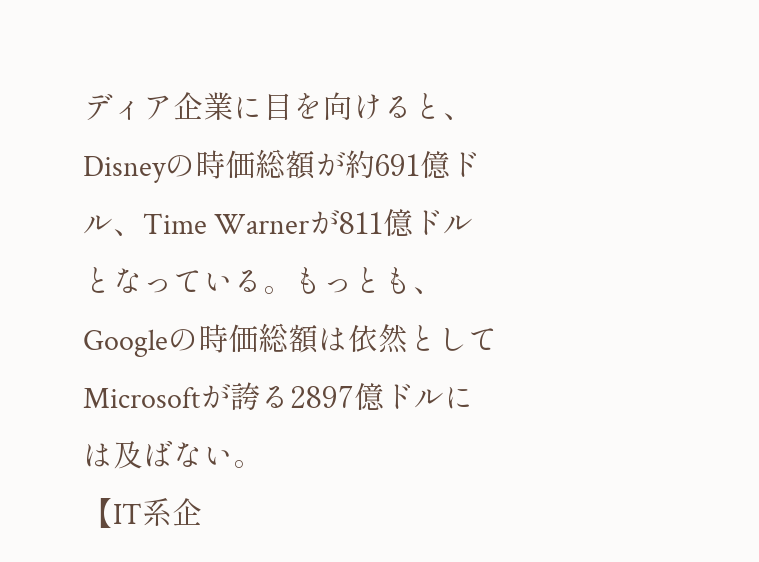ディア企業に目を向けると、Disneyの時価総額が約691億ドル、Time Warnerが811億ドルとなっている。もっとも、Googleの時価総額は依然としてMicrosoftが誇る2897億ドルには及ばない。
【IT系企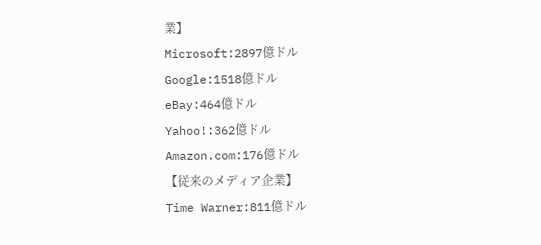業】
Microsoft:2897億ドル
Google:1518億ドル
eBay:464億ドル
Yahoo!:362億ドル
Amazon.com:176億ドル
【従来のメディア企業】
Time Warner:811億ドル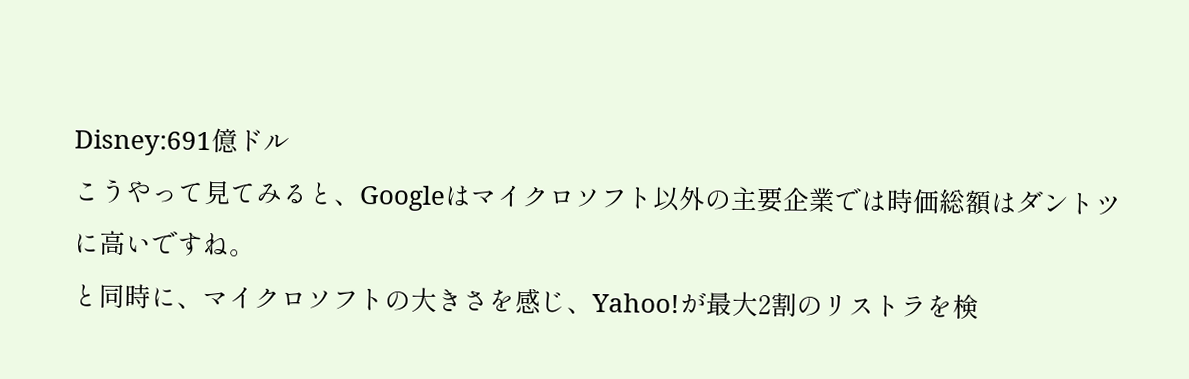Disney:691億ドル
こうやって見てみると、Googleはマイクロソフト以外の主要企業では時価総額はダントツに高いですね。
と同時に、マイクロソフトの大きさを感じ、Yahoo!が最大2割のリストラを検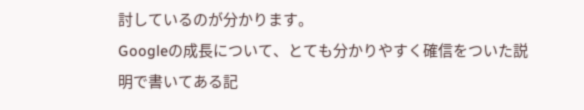討しているのが分かります。
Googleの成長について、とても分かりやすく確信をついた説明で書いてある記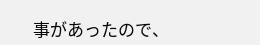事があったので、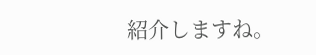紹介しますね。